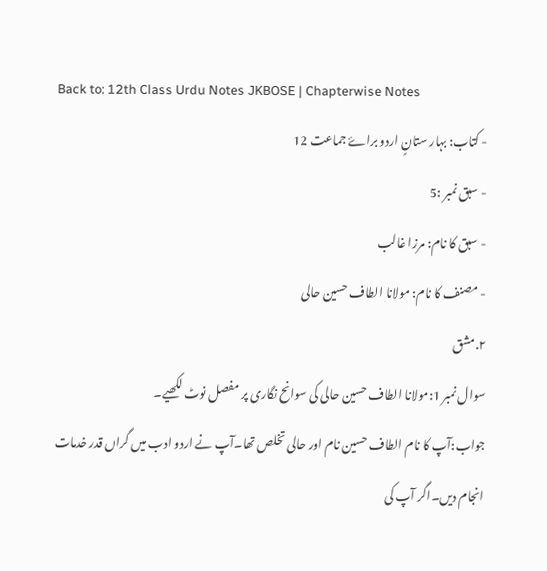Back to: 12th Class Urdu Notes JKBOSE | Chapterwise Notes
- کتاب: بہار ستانٍ اردو براۓ جماعت 12
- سبق نمبر :5
- سبق کا نام: مرزا غالب
- مصنف کا نام: مولانا الطاف حسین حالی
۲.مشق
سوال نمبر 1:مولانا الطاف حسین حالی کی سوانح نگاری پر مفصل نوٹ لکھیے۔
جواب:آپ کا نام الطاف حسین نام اور حالی تخلص تھا۔آپ نے اردو ادب میں گراں قدر خدمات انجام دیں۔اگر آپ کی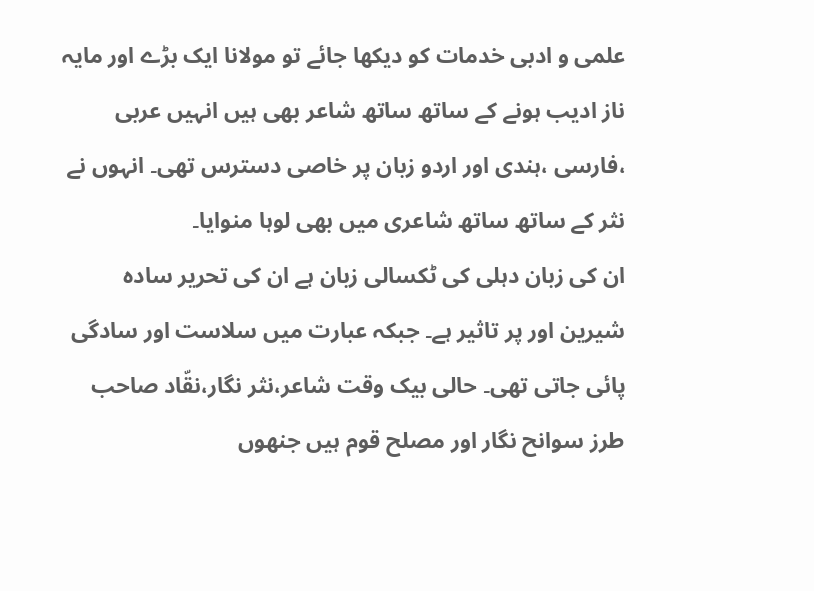علمی و ادبی خدمات کو دیکھا جائے تو مولانا ایک بڑے اور مایہ ناز ادیب ہونے کے ساتھ ساتھ شاعر بھی ہیں انہیں عربی ،فارسی ،ہندی اور اردو زبان پر خاصی دسترس تھی۔ انہوں نے نثر کے ساتھ ساتھ شاعری میں بھی لوہا منوایا۔
ان کی زبان دہلی کی ٹکسالی زبان ہے ان کی تحریر ساده شیرین اور پر تاثیر ہے۔ جبکہ عبارت میں سلاست اور سادگی پائی جاتی تھی۔ حالی بیک وقت شاعر،نثر نگار،نقّاد صاحب طرز سوانح نگار اور مصلح قوم ہیں جنھوں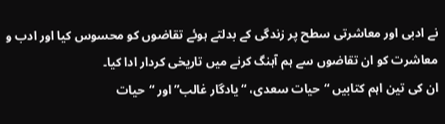نے ادبی اور معاشرتی سطح پر زندگی کے بدلتے ہوئے تقاضوں کو محسوس کیا اور ادب و معاشرت کو ان تقاضوں سے ہم آہنگ کرنے میں تاریخی کردار ادا کیا۔
ان کی تین اہم کتابیں “حیات سعدی، “یادگار غالب” اور “حیات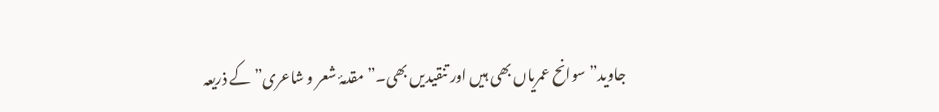جاوید” سوانح عمریاں بھی ہیں اور تنقیدیں بھی۔”مقدمۂ شعر و شاعری” کے ذریعہ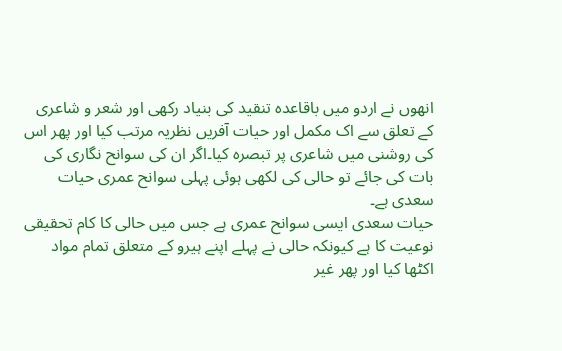انھوں نے اردو میں باقاعدہ تنقید کی بنیاد رکھی اور شعر و شاعری کے تعلق سے اک مکمل اور حیات آفریں نظریہ مرتب کیا اور پھر اس کی روشنی میں شاعری پر تبصرہ کیا۔اگر ان کی سوانح نگاری کی بات کی جائے تو حالی کی لکھی ہوئی پہلی سوانح عمری حیات سعدی ہے۔
حیات سعدی ایسی سوانح عمری ہے جس میں حالی کا کام تحقیقی نوعیت کا ہے کیونکہ حالی نے پہلے اپنے ہیرو کے متعلق تمام مواد اکٹھا کیا اور پھر غیر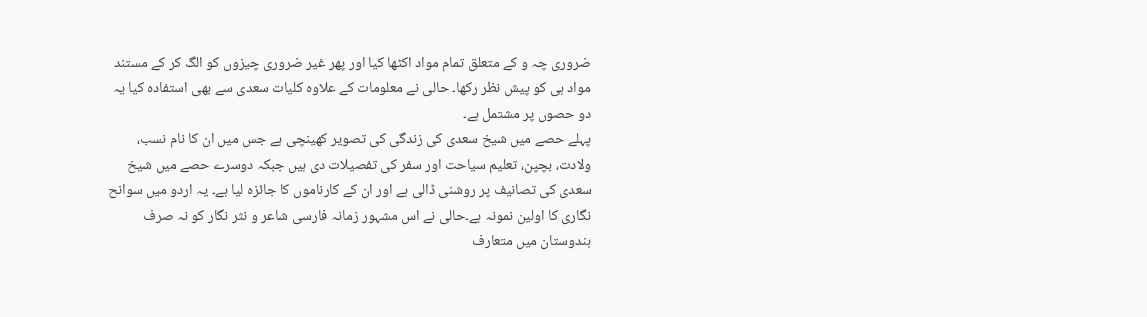ضروری چہ و کے متعلق تمام مواد اکٹھا کیا اور پھر غیر ضروری چیزوں کو الگ کر کے مستند مواد ہی کو پیش نظر رکھا۔ حالی نے معلومات کے علاوہ کلیات سعدی سے بھی استفادہ کیا یہ دو حصوں پر مشتمل ہے۔
پہلے حصے میں شیخ سعدی کی زندگی کی تصویر کھینچی ہے جس میں ان کا نام نسب، ولادت، بچپن، تعلیم سیاحت اور سفر کی تفصیلات دی ہیں جبکہ دوسرے حصے میں شیخ سعدی کی تصانیف پر روشنی ڈالی ہے اور ان کے کارناموں کا جائزہ لیا ہے۔ یہ اردو میں سوانح نگاری کا اولین نمونہ ہے۔حالی نے اس مشہور زمانہ فارسی شاعر و نثر نگار کو نہ صرف ہندوستان میں متعارف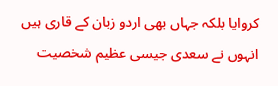کروایا بلکہ جہاں بھی اردو زبان کے قاری ہیں انہوں نے سعدی جیسی عظیم شخصیت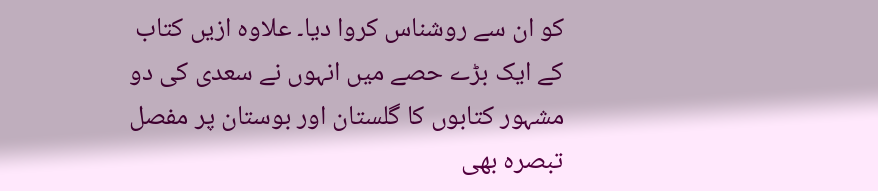کو ان سے روشناس کروا دیا۔ علاوہ ازیں کتاب کے ایک بڑے حصے میں انہوں نے سعدی کی دو مشہور کتابوں کا گلستان اور بوستان پر مفصل تبصرہ بھی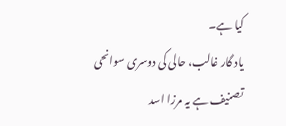کیا ہے۔
یاد گار غالب، حالی کی دوسری سوانحی تصنیف ہے یہ مرزا اسد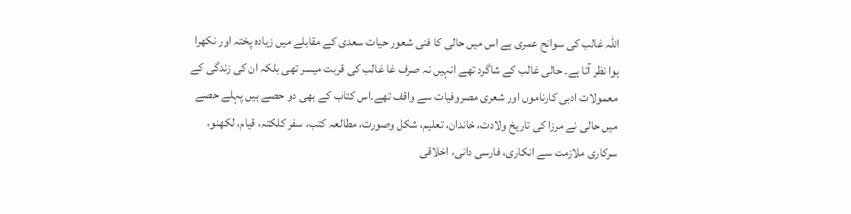اللہ غالب کی سوانح عمری ہے اس میں حالی کا فنی شعور حیات سعدی کے مقابلے میں زیادہ پختہ اور نکھرا ہوا نظر آتا ہے۔ حالی غالب کے شاگرد تھے انہیں نہ صرف غا غالب کی قربت میسر تھی بلکہ ان کی زندگی کے معمولات ادبی کارناموں اور شعری مصروفیات سے واقف تھے۔اس کتاب کے بھی دو حصے ہیں پہلے حصے میں حالی نے مرزا کی تاریخ ولادت، خاندان، تعلیم، شکل وصورت، مطالعہ کتب، سفر کلکتہ، قیام، لکھنو، سرکاری ملازمت سے انکاری، فارسی دانی، اخلاقی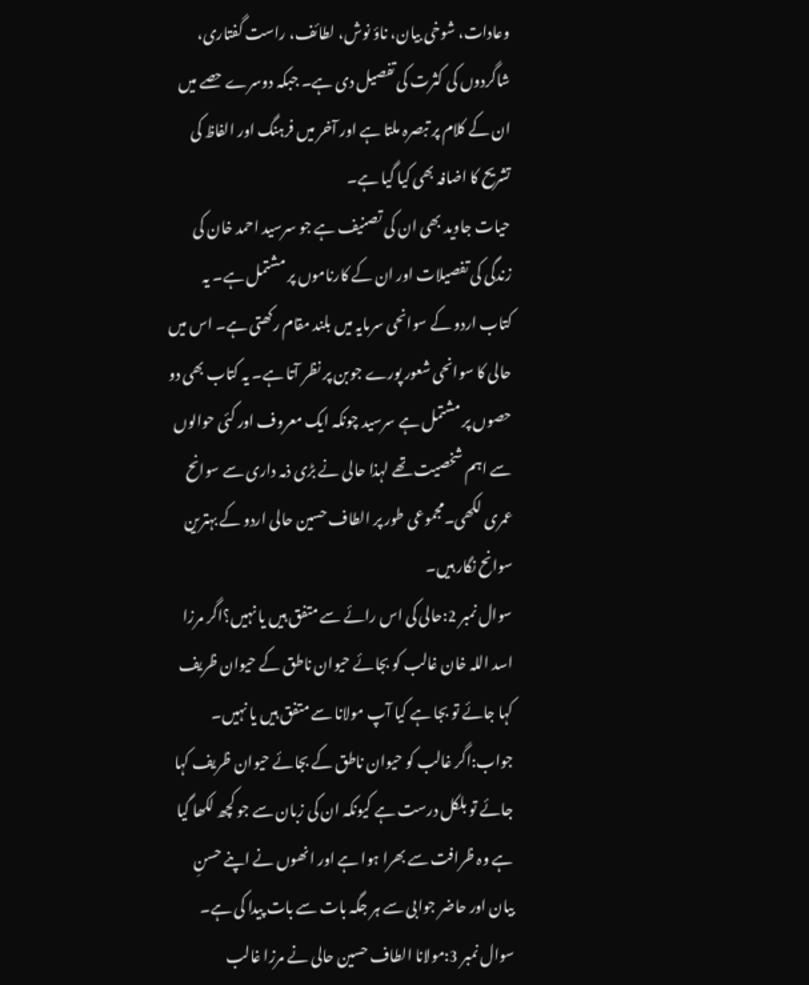وعادات، شوخی بیان، ناؤ نوش، لطائف، راست گفتاری، شاگردوں کی کثرت کی تفصیل دی ہے۔ جبکہ دوسرے حصے میں ان کے کلام پر تبصرہ ملتا ہے اور آخر میں فرہنگ اور الفاظ کی تشریح کا اضافہ بھی کیا گیا ہے۔
حیات جاوید بھی ان کی تصنیف ہے جو سرسید احمد خان کی زندگی کی تفصیلات اور ان کے کارناموں پر مشتمل ہے۔ یہ کتاب اردو کے سوانحی سرمایہ میں بلند مقام رکھتی ہے۔ اس میں حالی کا سوانحی شعور پورے جوبن پر نظر آتا ہے۔ یہ کتاب بھی دو حصوں پر مشتمل ہے سرسید چونکہ ایک معروف اور کئی حوالوں سے اہم شخصیت تھے لہذا حالی نے بڑی ذمہ داری سے سوانح عمری لکھی۔مجموعی طور پر الطاف حسین حالی اردو کے بہترین سوانح نگار ہیں۔
سوال نمبر 2:حالی کی اس رائے سے متفق ہیں یا نہیں؟اگر مرزا اسد اللہ خان غالب کو بجائے حیوان ناطق کے حیوان ظریف کہا جائے تو بجا ہے کیا آپ مولانا سے متفق ہیں یا نہیں۔
جواب:اگر غالب کو حیوان ناطق کے بجائے حیوان ظریف کہا جائے تو بلکل درست ہے کیونکہ ان کی زبان سے جو کچھ لکھا گیا ہے وہ ظرافت سے بھرا ہوا ہے اور انھوں نے اپنے حسنِ بیان اور حاضر جوابی سے ہر جگہ بات سے بات پیدا کی ہے۔
سوال نمبر 3:مولانا الطاف حسین حالی نے مرزا غالب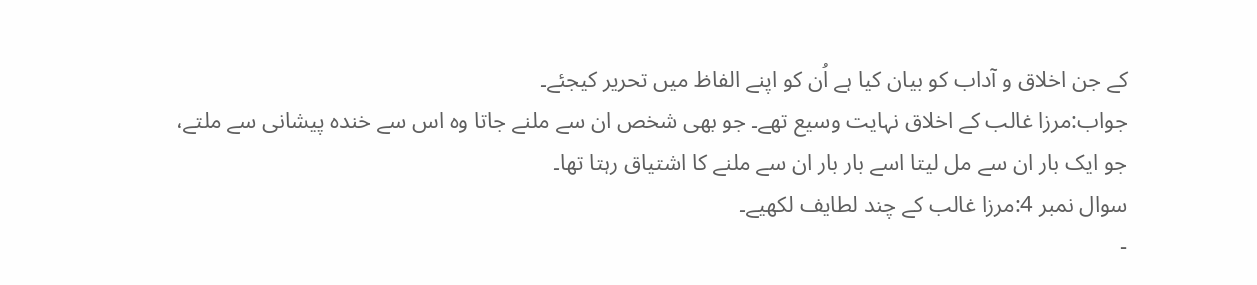کے جن اخلاق و آداب کو بیان کیا ہے اُن کو اپنے الفاظ میں تحریر کیجئے۔
جواب:مرزا غالب کے اخلاق نہایت وسیع تھے۔ جو بھی شخص ان سے ملنے جاتا وہ اس سے خندہ پیشانی سے ملتے، جو ایک بار ان سے مل لیتا اسے بار بار ان سے ملنے کا اشتیاق رہتا تھا۔
سوال نمبر 4:مرزا غالب کے چند لطایف لکھیے۔
-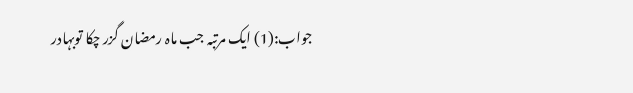جواب:(1) ایک مرتبہ جب ماہ رمضان گزر چکا توبہادر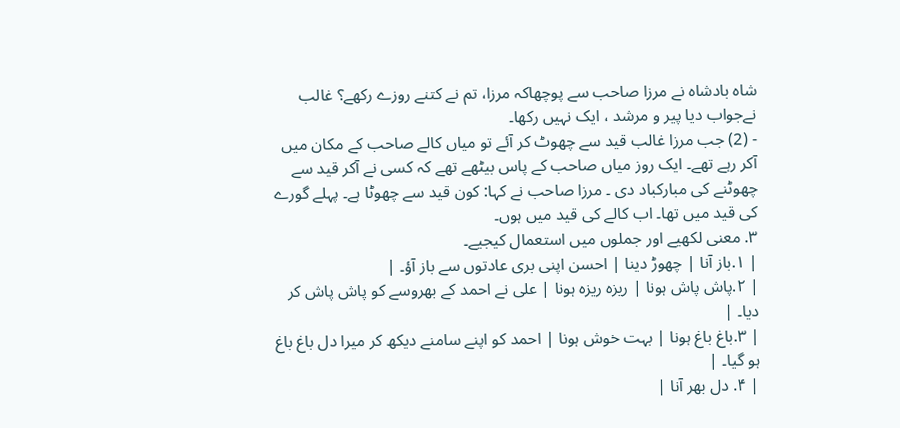شاہ بادشاہ نے مرزا صاحب سے پوچھاکہ مرزا، تم نے کتنے روزے رکھے؟ غالب نےجواب دیا پیر و مرشد ، ایک نہیں رکھا۔
- (2) جب مرزا غالب قید سے چھوٹ کر آئے تو میاں کالے صاحب کے مکان میں آکر رہے تھے۔ ایک روز میاں صاحب کے پاس بیٹھے تھے کہ کسی نے آکر قید سے چھوٹنے کی مبارکباد دی ۔ مرزا صاحب نے کہا: کون قید سے چھوٹا ہے۔ پہلے گورے کی قید میں تھا۔ اب کالے کی قید میں ہوں۔
۳. معنی لکھیے اور جملوں میں استعمال کیجیے۔
| ۱.باز آنا | چھوڑ دینا | احسن اپنی بری عادتوں سے باز آؤ۔ |
| ۲.پاش پاش ہونا | ریزہ ریزہ ہونا | علی نے احمد کے بھروسے کو پاش پاش کر دیا۔ |
| ۳.باغ باغ ہونا | بہت خوش ہونا | احمد کو اپنے سامنے دیکھ کر میرا دل باغ باغ ہو گیا۔ |
| ۴. دل بھر آنا |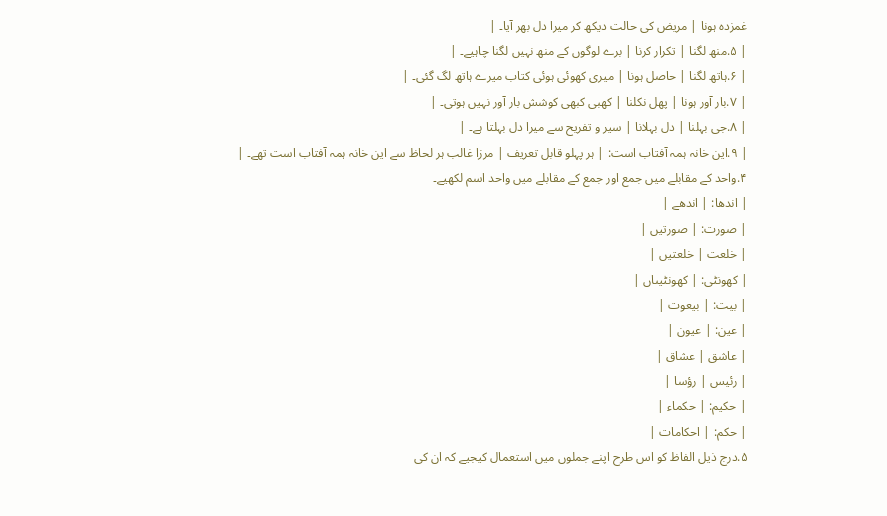غمزدہ ہونا | مریض کی حالت دیکھ کر میرا دل بھر آیا۔ |
| ۵.منھ لگنا | تکرار کرنا | برے لوگوں کے منھ نہیں لگنا چاہیے۔ |
| ۶.ہاتھ لگنا | حاصل ہونا | میری کھوئی ہوئی کتاب میرے ہاتھ لگ گئی۔ |
| ۷.بار آور ہونا | پھل نکلنا | کھبی کبھی کوشش بار آور نہیں ہوتی۔ |
| ۸.جی بہلنا | دل بہلانا | سیر و تفریح سے میرا دل بہلتا ہے۔ |
| ۹.این خانہ ہمہ آفتاب است: | ہر پہلو قابل تعریف | مرزا غالب ہر لحاظ سے این خانہ ہمہ آفتاب است تھے۔ |
۴.واحد کے مقابلے میں جمع اور جمع کے مقابلے میں واحد اسم لکھیے۔
| اندھا: | اندھے |
| صورت: | صورتیں |
| خلعت | خلعتیں |
| کھونٹی: | کھونٹیںاں |
| بیت: | بیعوت |
| عین: | عیون |
| عاشق | عشاق |
| رئیس | رؤسا |
| حکیم: | حکماء |
| حکم: | احکامات |
۵.درج ذیل الفاظ کو اس طرح اپنے جملوں میں استعمال کیجیے کہ ان کی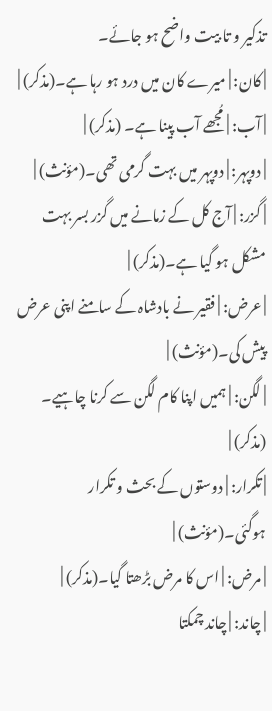تذکیر و تا بیت واضح ہو جائے۔
| کان: | میرے کان میں درد ہو رہا ہے۔(مذکر) |
| آب: | مُجھے آب پینا ہے۔ (مذکر) |
| دوپہر: | دوپہر میں بہت گرمی تھی۔(مؤنث) |
| گزر: | آج کل کے زمانے میں گزر بسر بہت مشکل ہو گیا ہے۔(مذکر) |
| عرض: | فقیر نے بادشاہ کے سامنے اپنی عرض پیش کی۔(مؤنث) |
| لگن: | ہمیں اپنا کام لگن سے کرنا چاہیے۔ (مذکر) |
| تکرار: | دوستوں کے بحث و تکرار ہوگئی۔(مؤنث) |
| مرض: | اس کا مرض بڑھتا گیا۔(مذکر) |
| چاند: | چاند چمکتا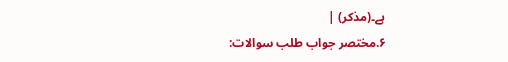ہے۔(مذکر) |
۶.مختصر جواب طلب سوالات: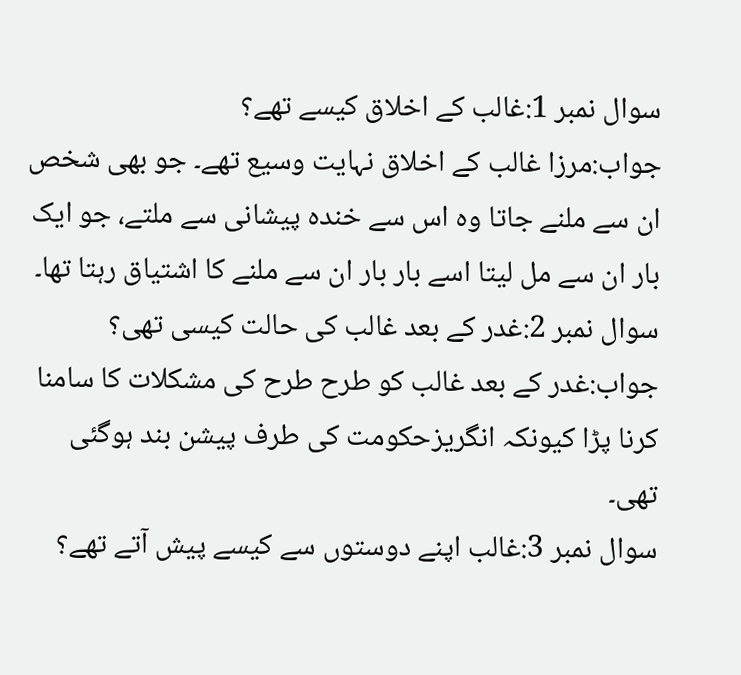سوال نمبر 1:غالب کے اخلاق کیسے تھے؟
جواب:مرزا غالب کے اخلاق نہایت وسیع تھے۔ جو بھی شخص ان سے ملنے جاتا وہ اس سے خندہ پیشانی سے ملتے، جو ایک بار ان سے مل لیتا اسے بار بار ان سے ملنے کا اشتیاق رہتا تھا۔
سوال نمبر 2:غدر کے بعد غالب کی حالت کیسی تھی؟
جواب:غدر کے بعد غالب کو طرح طرح کی مشکلات کا سامنا کرنا پڑا کیونکہ انگریزحکومت کی طرف پیشن بند ہوگئی تھی۔
سوال نمبر 3:غالب اپنے دوستوں سے کیسے پیش آتے تھے؟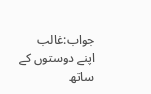جواب:غالب اپنے دوستوں کے ساتھ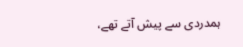ہمدردی سے پیش آتے تھے،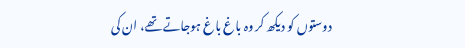دوستوں کو دیکھ کر وہ باغ باغ ہوجاتے تھے، ان کی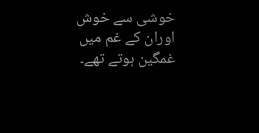خوشی سے خوش اوران کے غم میں غمگین ہوتے تھے۔